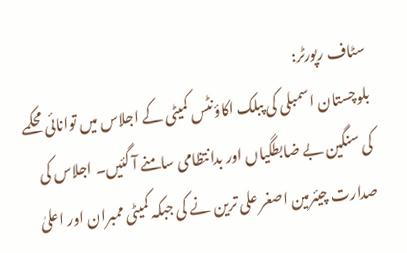سٹاف رپورٹر:
بلوچستان اسمبلی کی پبلک اکاؤنٹس کمیٹی کے اجلاس میں توانائی محکمے کی سنگین بے ضابطگیاں اور بدانتظامی سامنے آ گئیں۔ اجلاس کی صدارت چیئرمین اصغر علی ترین نے کی جبکہ کمیٹی ممبران اور اعلیٰ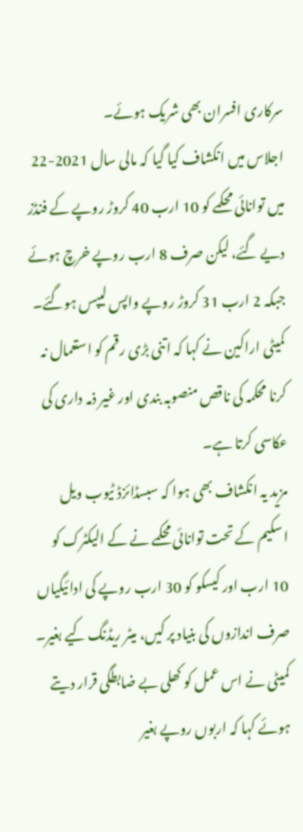سرکاری افسران بھی شریک ہوئے۔
اجلاس میں انکشاف کیا گیا کہ مالی سال 2021-22 میں توانائی محکمے کو 10 ارب 40 کروڑ روپے کے فنڈز دیے گئے، لیکن صرف 8 ارب روپے خرچ ہوئے جبکہ 2 ارب 31 کروڑ روپے واپس لیپس ہوگئے۔ کمیٹی اراکین نے کہا کہ اتنی بڑی رقم کو استعمال نہ کرنا محکمہ کی ناقص منصوبہ بندی اور غیر ذمہ داری کی عکاسی کرتا ہے۔
مزید یہ انکشاف بھی ہوا کہ سبسڈائزڈ ٹیوب ویل اسکیم کے تحت توانائی محکمے نے کے الیکٹرک کو 10 ارب اور کیسکو کو 30 ارب روپے کی ادائیگیاں صرف اندازوں کی بنیاد پر کیں، میٹر ریڈنگ کیے بغیر۔ کمیٹی نے اس عمل کو کھلی بے ضابطگی قرار دیتے ہوئے کہا کہ اربوں روپے بغیر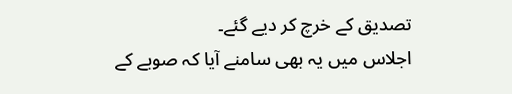تصدیق کے خرچ کر دیے گئے۔
اجلاس میں یہ بھی سامنے آیا کہ صوبے کے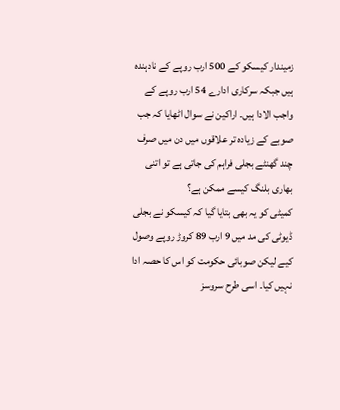زمیندار کیسکو کے 500 ارب روپے کے نادہندہ ہیں جبکہ سرکاری ادارے 54 ارب روپے کے واجب الادا ہیں۔ اراکین نے سوال اٹھایا کہ جب صوبے کے زیادہ تر علاقوں میں دن میں صرف چند گھنٹے بجلی فراہم کی جاتی ہے تو اتنی بھاری بلنگ کیسے ممکن ہے؟
کمیٹی کو یہ بھی بتایا گیا کہ کیسکو نے بجلی ڈیوٹی کی مد میں 9 ارب 89 کروڑ روپے وصول کیے لیکن صوبائی حکومت کو اس کا حصہ ادا نہیں کیا۔ اسی طرح سروسز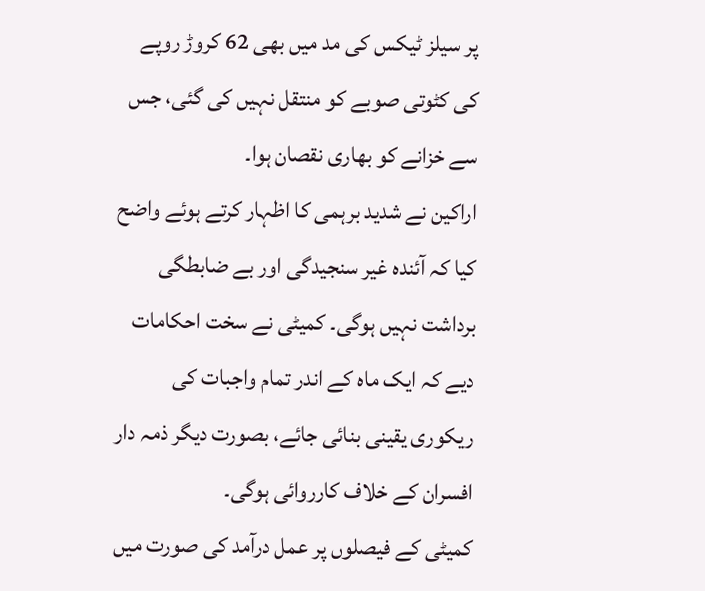پر سیلز ٹیکس کی مد میں بھی 62 کروڑ روپے کی کٹوتی صوبے کو منتقل نہیں کی گئی، جس سے خزانے کو بھاری نقصان ہوا۔
اراکین نے شدید برہمی کا اظہار کرتے ہوئے واضح کیا کہ آئندہ غیر سنجیدگی اور بے ضابطگی برداشت نہیں ہوگی۔ کمیٹی نے سخت احکامات دیے کہ ایک ماہ کے اندر تمام واجبات کی ریکوری یقینی بنائی جائے، بصورت دیگر ذمہ دار افسران کے خلاف کارروائی ہوگی۔
کمیٹی کے فیصلوں پر عمل درآمد کی صورت میں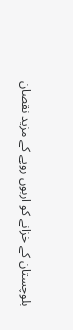بلوچستان کے خزانے کو اربوں روپے کے مزید نقصان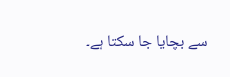سے بچایا جا سکتا ہے۔